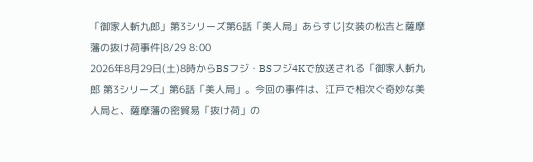「御家人斬九郎」第3シリーズ第6話「美人局」あらすじ|女装の松吉と薩摩藩の抜け荷事件|8/29 8:00
2026年8月29日(土)8時からBSフジ・BSフジ4Kで放送される「御家人斬九郎 第3シリーズ」第6話「美人局」。今回の事件は、江戸で相次ぐ奇妙な美人局と、薩摩藩の密貿易「抜け荷」の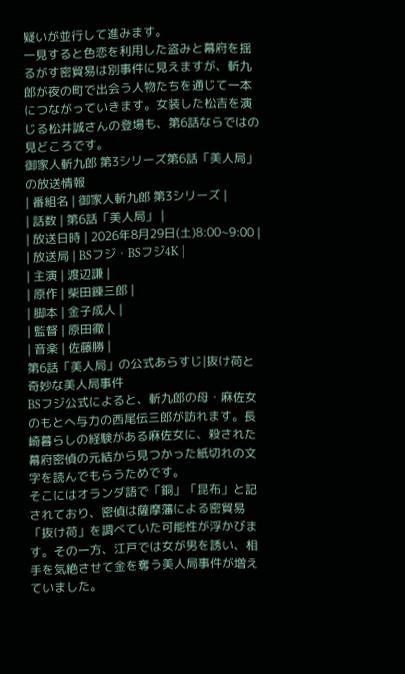疑いが並行して進みます。
一見すると色恋を利用した盗みと幕府を揺るがす密貿易は別事件に見えますが、斬九郎が夜の町で出会う人物たちを通じて一本につながっていきます。女装した松吉を演じる松井誠さんの登場も、第6話ならではの見どころです。
御家人斬九郎 第3シリーズ第6話「美人局」の放送情報
| 番組名 | 御家人斬九郎 第3シリーズ |
| 話数 | 第6話「美人局」 |
| 放送日時 | 2026年8月29日(土)8:00~9:00 |
| 放送局 | BSフジ・BSフジ4K |
| 主演 | 渡辺謙 |
| 原作 | 柴田錬三郎 |
| 脚本 | 金子成人 |
| 監督 | 原田徹 |
| 音楽 | 佐藤勝 |
第6話「美人局」の公式あらすじ|抜け荷と奇妙な美人局事件
BSフジ公式によると、斬九郎の母・麻佐女のもとへ与力の西尾伝三郎が訪れます。長崎暮らしの経験がある麻佐女に、殺された幕府密偵の元結から見つかった紙切れの文字を読んでもらうためです。
そこにはオランダ語で「銅」「昆布」と記されており、密偵は薩摩藩による密貿易「抜け荷」を調べていた可能性が浮かびます。その一方、江戸では女が男を誘い、相手を気絶させて金を奪う美人局事件が増えていました。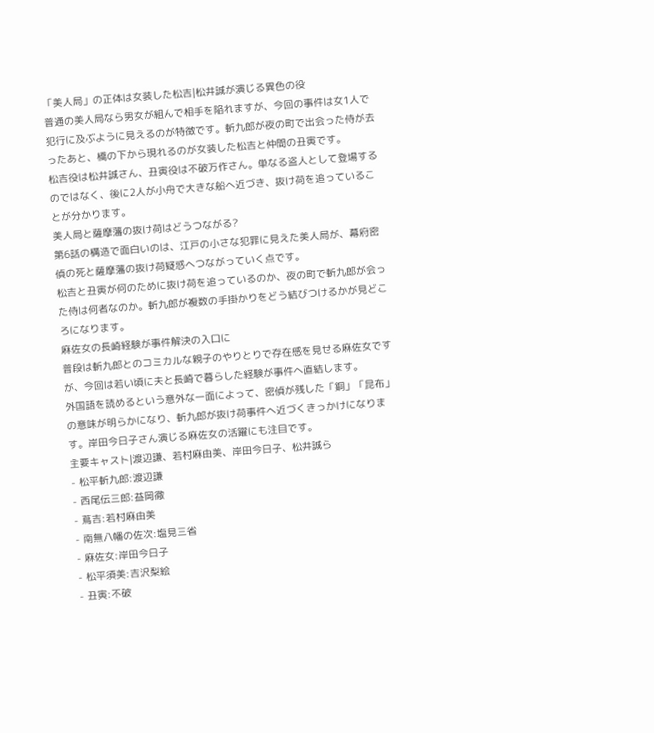「美人局」の正体は女装した松吉|松井誠が演じる異色の役
普通の美人局なら男女が組んで相手を陥れますが、今回の事件は女1人で犯行に及ぶように見えるのが特徴です。斬九郎が夜の町で出会った侍が去ったあと、橋の下から現れるのが女装した松吉と仲間の丑寅です。
松吉役は松井誠さん、丑寅役は不破万作さん。単なる盗人として登場するのではなく、後に2人が小舟で大きな船へ近づき、抜け荷を追っていることが分かります。
美人局と薩摩藩の抜け荷はどうつながる?
第6話の構造で面白いのは、江戸の小さな犯罪に見えた美人局が、幕府密偵の死と薩摩藩の抜け荷疑惑へつながっていく点です。
松吉と丑寅が何のために抜け荷を追っているのか、夜の町で斬九郎が会った侍は何者なのか。斬九郎が複数の手掛かりをどう結びつけるかが見どころになります。
麻佐女の長崎経験が事件解決の入口に
普段は斬九郎とのコミカルな親子のやりとりで存在感を見せる麻佐女ですが、今回は若い頃に夫と長崎で暮らした経験が事件へ直結します。
外国語を読めるという意外な一面によって、密偵が残した「銅」「昆布」の意味が明らかになり、斬九郎が抜け荷事件へ近づくきっかけになります。岸田今日子さん演じる麻佐女の活躍にも注目です。
主要キャスト|渡辺謙、若村麻由美、岸田今日子、松井誠ら
- 松平斬九郎:渡辺謙
- 西尾伝三郎:益岡徹
- 蔦吉:若村麻由美
- 南無八幡の佐次:塩見三省
- 麻佐女:岸田今日子
- 松平須美:吉沢梨絵
- 丑寅:不破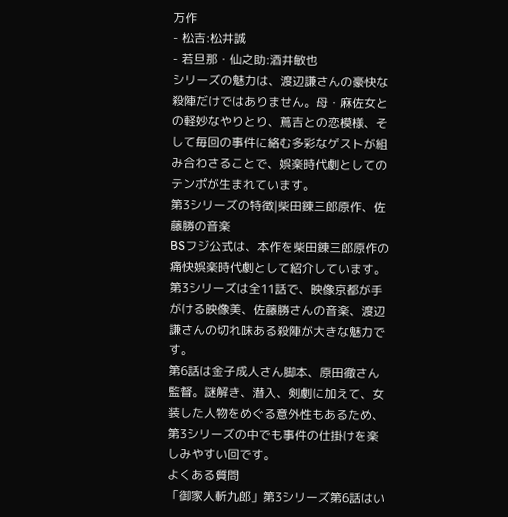万作
- 松吉:松井誠
- 若旦那・仙之助:酒井敏也
シリーズの魅力は、渡辺謙さんの豪快な殺陣だけではありません。母・麻佐女との軽妙なやりとり、蔦吉との恋模様、そして毎回の事件に絡む多彩なゲストが組み合わさることで、娯楽時代劇としてのテンポが生まれています。
第3シリーズの特徴|柴田錬三郎原作、佐藤勝の音楽
BSフジ公式は、本作を柴田錬三郎原作の痛快娯楽時代劇として紹介しています。第3シリーズは全11話で、映像京都が手がける映像美、佐藤勝さんの音楽、渡辺謙さんの切れ味ある殺陣が大きな魅力です。
第6話は金子成人さん脚本、原田徹さん監督。謎解き、潜入、剣劇に加えて、女装した人物をめぐる意外性もあるため、第3シリーズの中でも事件の仕掛けを楽しみやすい回です。
よくある質問
「御家人斬九郎」第3シリーズ第6話はい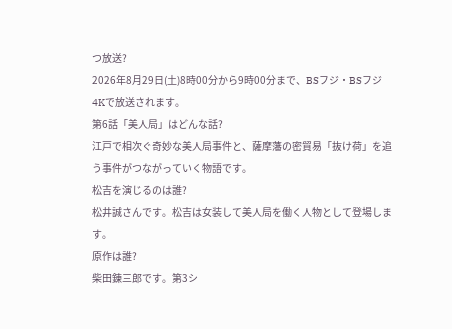つ放送?
2026年8月29日(土)8時00分から9時00分まで、BSフジ・BSフジ4Kで放送されます。
第6話「美人局」はどんな話?
江戸で相次ぐ奇妙な美人局事件と、薩摩藩の密貿易「抜け荷」を追う事件がつながっていく物語です。
松吉を演じるのは誰?
松井誠さんです。松吉は女装して美人局を働く人物として登場します。
原作は誰?
柴田錬三郎です。第3シ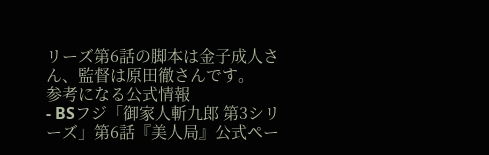リーズ第6話の脚本は金子成人さん、監督は原田徹さんです。
参考になる公式情報
- BSフジ「御家人斬九郎 第3シリーズ」第6話『美人局』公式ペー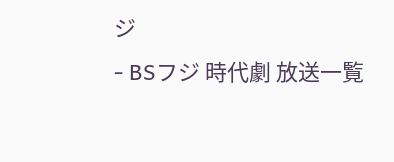ジ
- BSフジ 時代劇 放送一覧